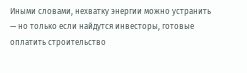Иными словами, нехватку энергии можно устранить — но только если найдутся инвесторы, готовые оплатить строительство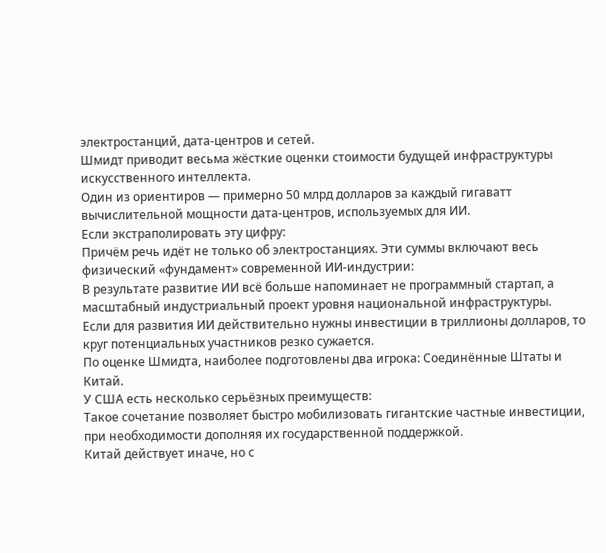электростанций, дата‑центров и сетей.
Шмидт приводит весьма жёсткие оценки стоимости будущей инфраструктуры искусственного интеллекта.
Один из ориентиров — примерно 50 млрд долларов за каждый гигаватт вычислительной мощности дата‑центров, используемых для ИИ.
Если экстраполировать эту цифру:
Причём речь идёт не только об электростанциях. Эти суммы включают весь физический «фундамент» современной ИИ‑индустрии:
В результате развитие ИИ всё больше напоминает не программный стартап, а масштабный индустриальный проект уровня национальной инфраструктуры.
Если для развития ИИ действительно нужны инвестиции в триллионы долларов, то круг потенциальных участников резко сужается.
По оценке Шмидта, наиболее подготовлены два игрока: Соединённые Штаты и Китай.
У США есть несколько серьёзных преимуществ:
Такое сочетание позволяет быстро мобилизовать гигантские частные инвестиции, при необходимости дополняя их государственной поддержкой.
Китай действует иначе, но с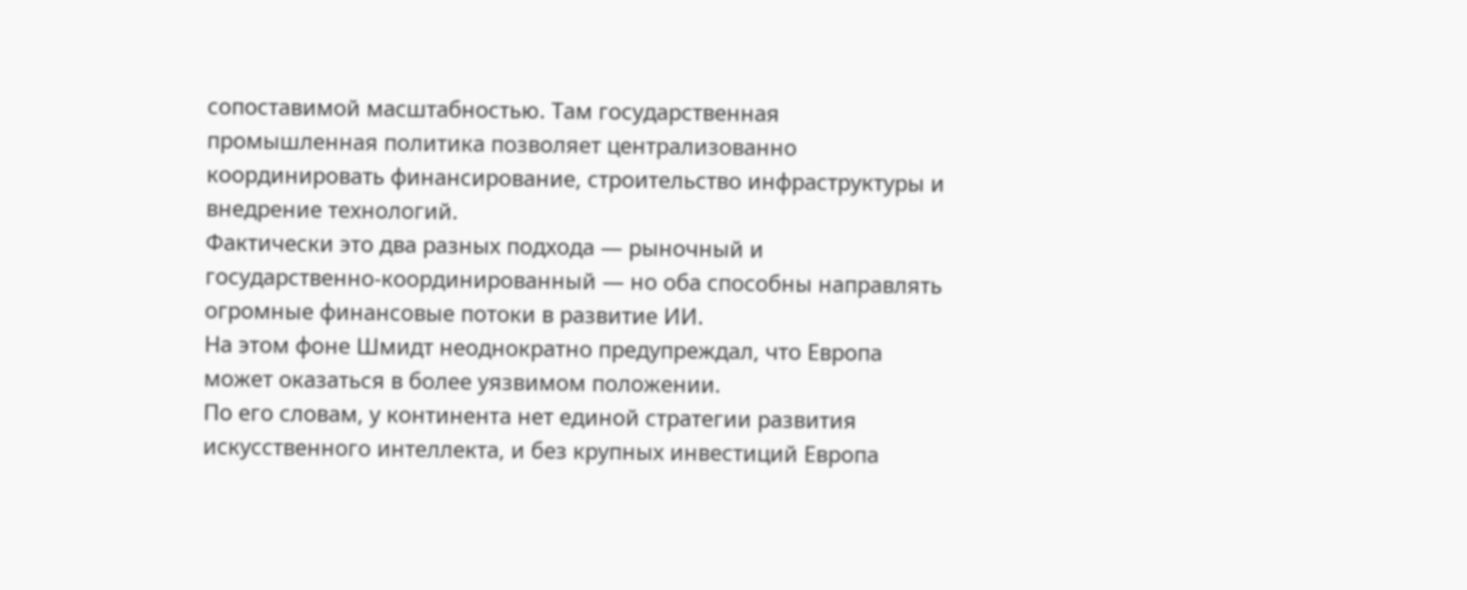сопоставимой масштабностью. Там государственная промышленная политика позволяет централизованно координировать финансирование, строительство инфраструктуры и внедрение технологий.
Фактически это два разных подхода — рыночный и государственно‑координированный — но оба способны направлять огромные финансовые потоки в развитие ИИ.
На этом фоне Шмидт неоднократно предупреждал, что Европа может оказаться в более уязвимом положении.
По его словам, у континента нет единой стратегии развития искусственного интеллекта, и без крупных инвестиций Европа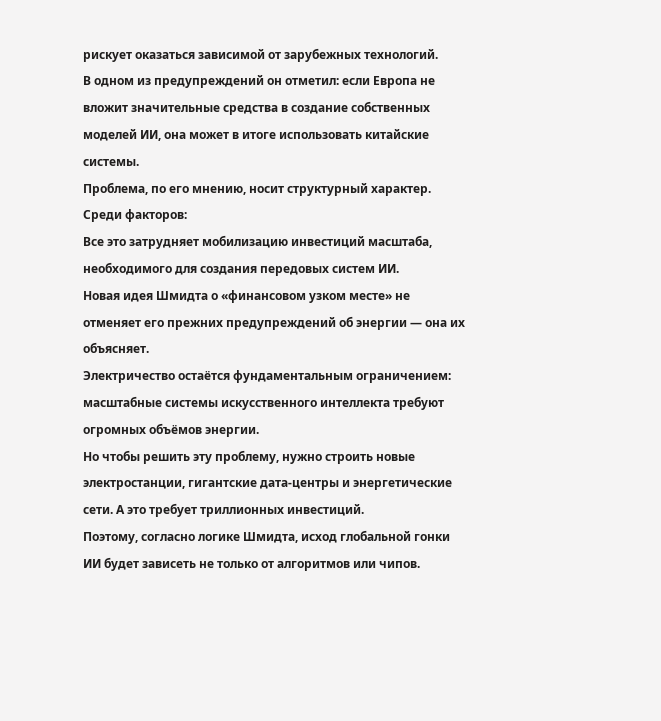рискует оказаться зависимой от зарубежных технологий.
В одном из предупреждений он отметил: если Европа не вложит значительные средства в создание собственных моделей ИИ, она может в итоге использовать китайские системы.
Проблема, по его мнению, носит структурный характер. Среди факторов:
Все это затрудняет мобилизацию инвестиций масштаба, необходимого для создания передовых систем ИИ.
Новая идея Шмидта о «финансовом узком месте» не отменяет его прежних предупреждений об энергии — она их объясняет.
Электричество остаётся фундаментальным ограничением: масштабные системы искусственного интеллекта требуют огромных объёмов энергии.
Но чтобы решить эту проблему, нужно строить новые электростанции, гигантские дата‑центры и энергетические сети. А это требует триллионных инвестиций.
Поэтому, согласно логике Шмидта, исход глобальной гонки ИИ будет зависеть не только от алгоритмов или чипов.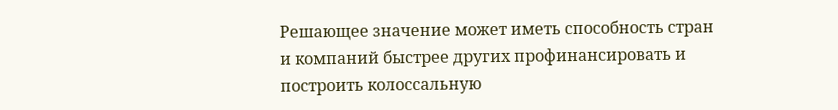Решающее значение может иметь способность стран и компаний быстрее других профинансировать и построить колоссальную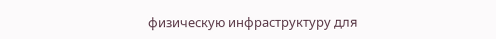физическую инфраструктуру для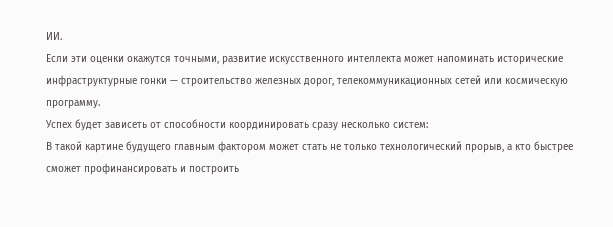ИИ.
Если эти оценки окажутся точными, развитие искусственного интеллекта может напоминать исторические инфраструктурные гонки — строительство железных дорог, телекоммуникационных сетей или космическую программу.
Успех будет зависеть от способности координировать сразу несколько систем:
В такой картине будущего главным фактором может стать не только технологический прорыв, а кто быстрее сможет профинансировать и построить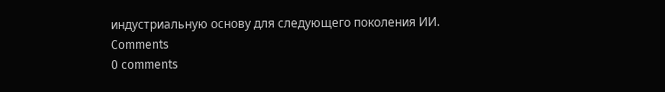индустриальную основу для следующего поколения ИИ.
Comments
0 comments